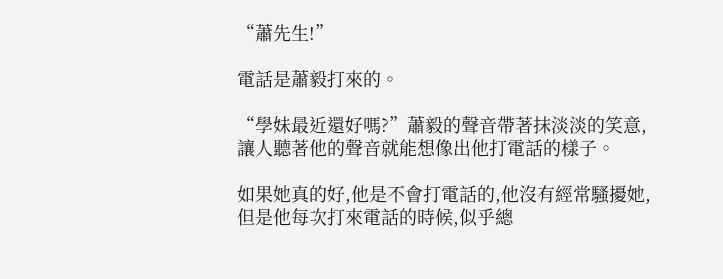“蕭先生!”

電話是蕭毅打來的。

“學妹最近還好嗎?”蕭毅的聲音帶著抹淡淡的笑意,讓人聽著他的聲音就能想像出他打電話的樣子。

如果她真的好,他是不會打電話的,他沒有經常騷擾她,但是他每次打來電話的時候,似乎總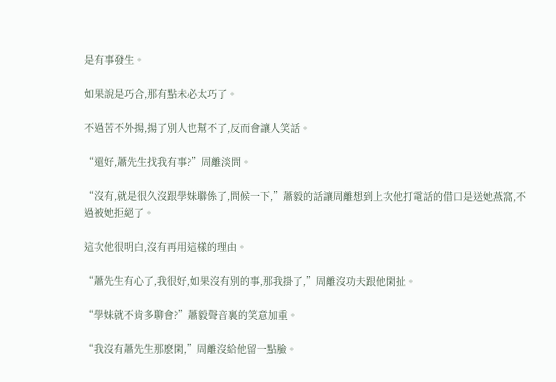是有事發生。

如果說是巧合,那有點未必太巧了。

不過苦不外揚,揚了別人也幫不了,反而會讓人笑話。

“還好,蕭先生找我有事?”周離淡問。

“沒有,就是很久沒跟學妹聯係了,問候一下,”蕭毅的話讓周離想到上次他打電話的借口是送她燕窩,不過被她拒絕了。

這次他很明白,沒有再用這樣的理由。

“蕭先生有心了,我很好,如果沒有別的事,那我掛了,”周離沒功夫跟他閑扯。

“學妹就不肯多聊會?”蕭毅聲音裏的笑意加重。

“我沒有蕭先生那麽閑,”周離沒給他留一點臉。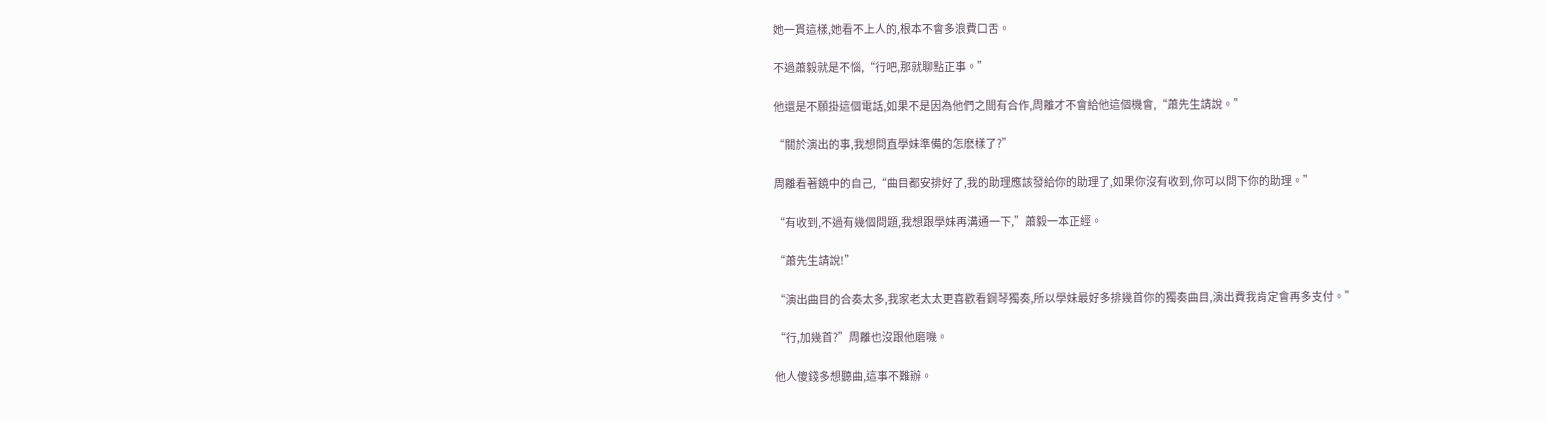她一貫這樣,她看不上人的,根本不會多浪費口舌。

不過蕭毅就是不惱,“行吧,那就聊點正事。”

他還是不願掛這個電話,如果不是因為他們之間有合作,周離才不會給他這個機會,“蕭先生請說。”

“關於演出的事,我想問直學妹準備的怎麽樣了?”

周離看著鏡中的自己,“曲目都安排好了,我的助理應該發給你的助理了,如果你沒有收到,你可以問下你的助理。”

“有收到,不過有幾個問題,我想跟學妹再溝通一下,”蕭毅一本正經。

“蕭先生請說!”

“演出曲目的合奏太多,我家老太太更喜歡看鋼琴獨奏,所以學妹最好多排幾首你的獨奏曲目,演出費我肯定會再多支付。”

“行,加幾首?”周離也沒跟他磨嘰。

他人傻錢多想聽曲,這事不難辦。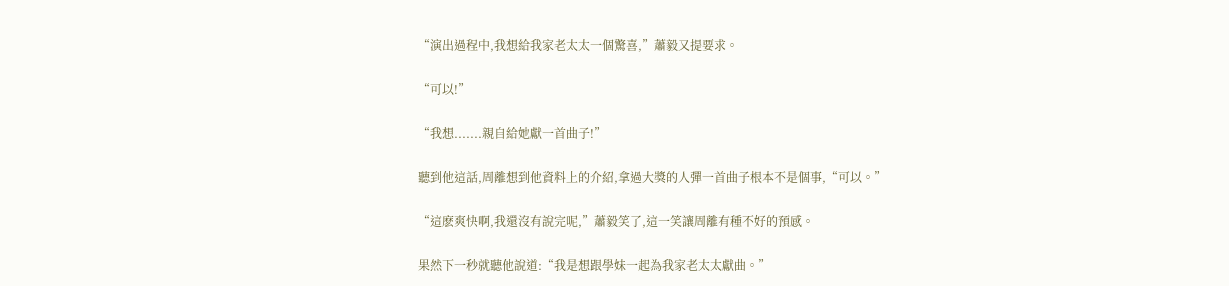“演出過程中,我想給我家老太太一個驚喜,”蕭毅又提要求。

“可以!”

“我想.......親自給她獻一首曲子!”

聽到他這話,周離想到他資料上的介紹,拿過大獎的人彈一首曲子根本不是個事,“可以。”

“這麽爽快啊,我還沒有說完呢,”蕭毅笑了,這一笑讓周離有種不好的預感。

果然下一秒就聽他說道:“我是想跟學妹一起為我家老太太獻曲。”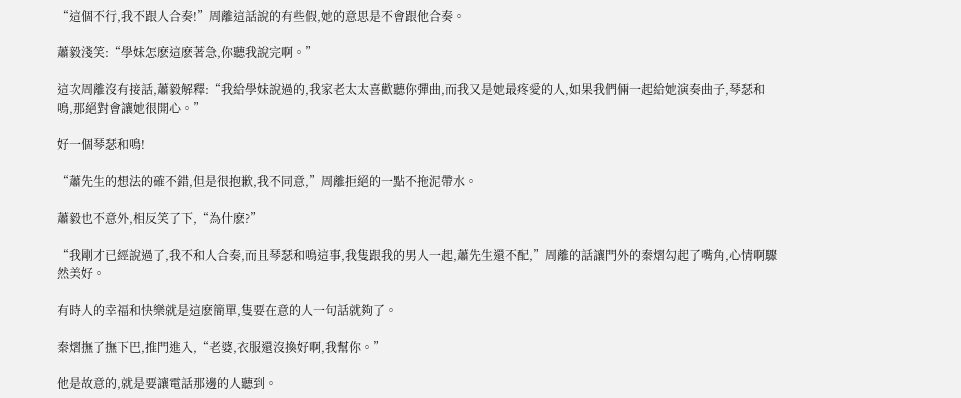“這個不行,我不跟人合奏!”周離這話說的有些假,她的意思是不會跟他合奏。

蕭毅淺笑:“學妹怎麽這麽著急,你聽我說完啊。”

這次周離沒有接話,蕭毅解釋:“我給學妹說過的,我家老太太喜歡聽你彈曲,而我又是她最疼愛的人,如果我們倆一起給她演奏曲子,琴瑟和鳴,那絕對會讓她很開心。”

好一個琴瑟和鳴!

“蕭先生的想法的確不錯,但是很抱歉,我不同意,”周離拒絕的一點不拖泥帶水。

蕭毅也不意外,相反笑了下,“為什麽?”

“我剛才已經說過了,我不和人合奏,而且琴瑟和鳴這事,我隻跟我的男人一起,蕭先生還不配,”周離的話讓門外的秦熠勾起了嘴角,心情啊驟然美好。

有時人的幸福和快樂就是這麽簡單,隻要在意的人一句話就夠了。

秦熠撫了撫下巴,推門進入,“老婆,衣服還沒換好啊,我幫你。”

他是故意的,就是要讓電話那邊的人聽到。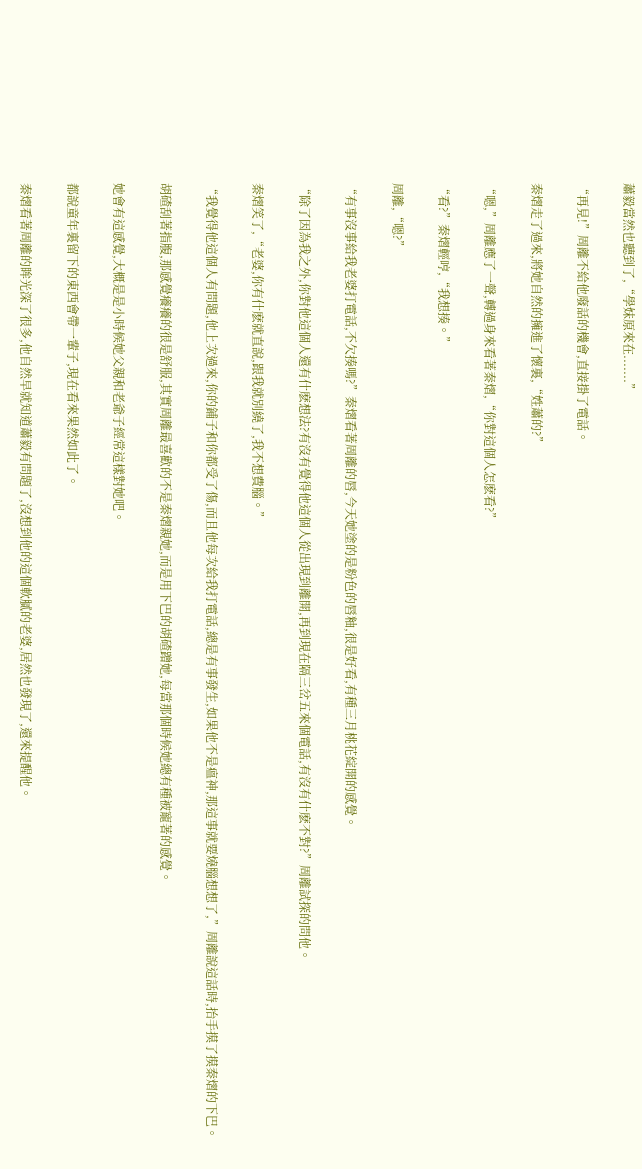蕭毅當然也聽到了,“學妹原來在.......”

“再見!”周離不給他廢話的機會,直接掛了電話。

秦熠走了過來,將她自然的擁進了懷裏,“姓蕭的?”

“嗯,”周離應了一聲,轉過身來看著秦熠,“你對這個人怎麽看?”

“看?”秦熠輕哼,“我想揍。”

周離,“嗯?”

“有事沒事給我老婆打電話,不欠揍嗎?”秦熠看著周離的唇,今天她塗的是粉色的唇粙,很是好看,有種三月桃花綻開的感覺。

“除了因為我之外,你對他這個人還有什麽想法?有沒有覺得他這個人從出現到離開,再到現在隔三岔五來個電話,有沒有什麽不對?”周離試探的問他。

秦熠笑了,“老婆,你有什麽就直說,跟我就別繞了,我不想費腦。”

“我覺得他這個人有問題,他上次過來,你的鋪子和你都受了傷,而且他每次給我打電話,總是有事發生,如果他不是瘟神,那這事就要燒腦想想了,”周離說這話時,抬手摸了摸秦熠的下巴。

胡碴刮著指腹,那感覺癢癢的很是舒服,其實周離最喜歡的不是秦熠親她,而是用下巴的胡碴蹭她,每當那個時候她總有種被寵著的感覺。

她會有這感覺,大概是是小時候她父親和老爺子經常這樣對她吧。

都說童年裏留下的東西會帶一輩子,現在看來果然如此了。

秦熠看著周離的眸光深了很多,他自然早就知道蕭毅有問題了,沒想到他的這個軟膩的老婆,居然也發現了,還來提醒他。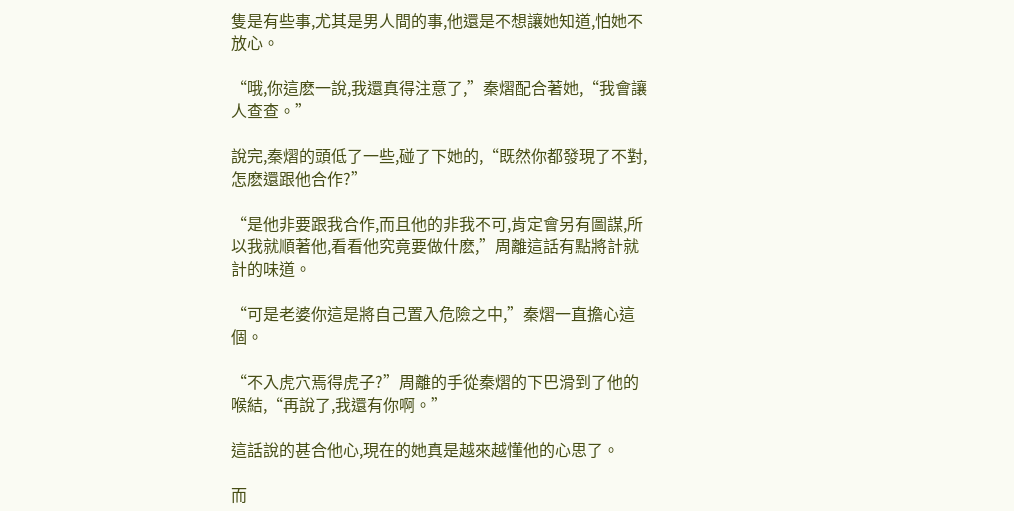隻是有些事,尤其是男人間的事,他還是不想讓她知道,怕她不放心。

“哦,你這麽一說,我還真得注意了,”秦熠配合著她,“我會讓人查查。”

說完,秦熠的頭低了一些,碰了下她的,“既然你都發現了不對,怎麽還跟他合作?”

“是他非要跟我合作,而且他的非我不可,肯定會另有圖謀,所以我就順著他,看看他究竟要做什麽,”周離這話有點將計就計的味道。

“可是老婆你這是將自己置入危險之中,”秦熠一直擔心這個。

“不入虎穴焉得虎子?”周離的手從秦熠的下巴滑到了他的喉結,“再說了,我還有你啊。”

這話說的甚合他心,現在的她真是越來越懂他的心思了。

而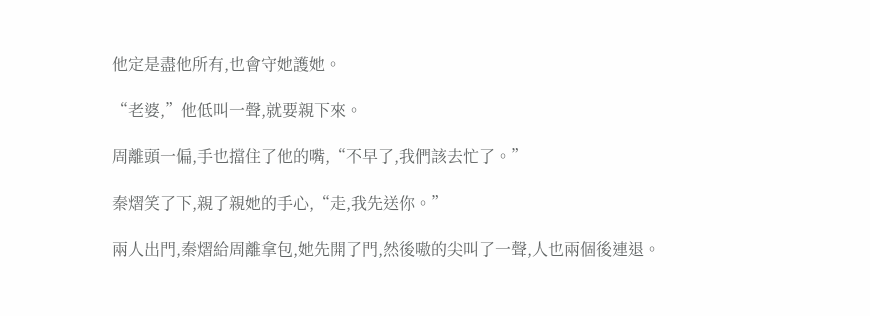他定是盡他所有,也會守她護她。

“老婆,”他低叫一聲,就要親下來。

周離頭一偏,手也擋住了他的嘴,“不早了,我們該去忙了。”

秦熠笑了下,親了親她的手心,“走,我先送你。”

兩人出門,秦熠給周離拿包,她先開了門,然後嗷的尖叫了一聲,人也兩個後連退。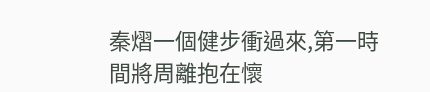秦熠一個健步衝過來,第一時間將周離抱在懷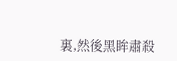裏,然後黑眸肅殺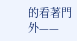的看著門外——